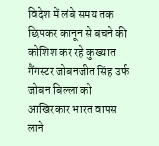विदेश में लंबे समय तक छिपकर कानून से बचने की कोशिश कर रहे कुख्यात गैंगस्टर जोबनजीत सिंह उर्फ जोबन बिल्ला को आखिरकार भारत वापस लाने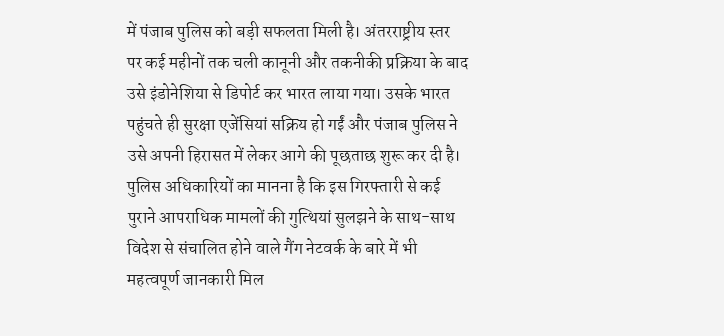में पंजाब पुलिस को बड़ी सफलता मिली है। अंतरराष्ट्रीय स्तर पर कई महीनों तक चली कानूनी और तकनीकी प्रक्रिया के बाद उसे इंडोनेशिया से डिपोर्ट कर भारत लाया गया। उसके भारत पहुंचते ही सुरक्षा एजेंसियां सक्रिय हो गईं और पंजाब पुलिस ने उसे अपनी हिरासत में लेकर आगे की पूछताछ शुरू कर दी है। पुलिस अधिकारियों का मानना है कि इस गिरफ्तारी से कई पुराने आपराधिक मामलों की गुत्थियां सुलझने के साथ-साथ विदेश से संचालित होने वाले गैंग नेटवर्क के बारे में भी महत्वपूर्ण जानकारी मिल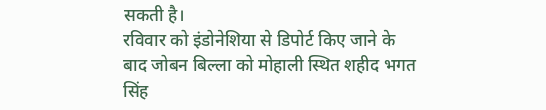सकती है।
रविवार को इंडोनेशिया से डिपोर्ट किए जाने के बाद जोबन बिल्ला को मोहाली स्थित शहीद भगत सिंह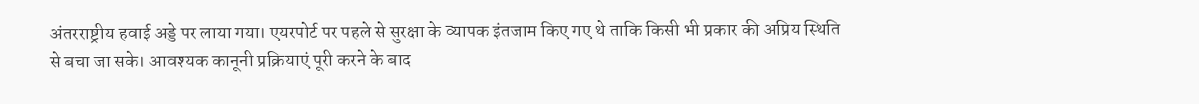अंतरराष्ट्रीय हवाई अड्डे पर लाया गया। एयरपोर्ट पर पहले से सुरक्षा के व्यापक इंतजाम किए गए थे ताकि किसी भी प्रकार की अप्रिय स्थिति से बचा जा सके। आवश्यक कानूनी प्रक्रियाएं पूरी करने के बाद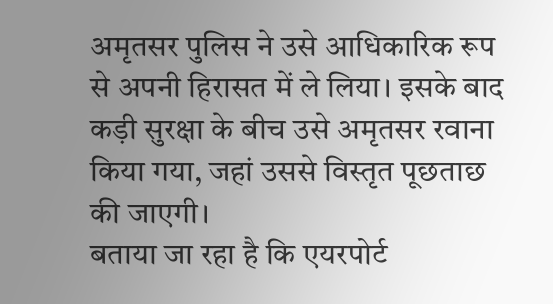अमृतसर पुलिस ने उसे आधिकारिक रूप से अपनी हिरासत में ले लिया। इसके बाद कड़ी सुरक्षा के बीच उसे अमृतसर रवाना किया गया, जहां उससे विस्तृत पूछताछ की जाएगी।
बताया जा रहा है कि एयरपोर्ट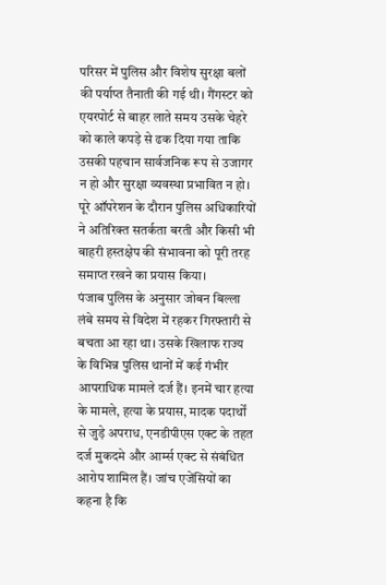परिसर में पुलिस और विशेष सुरक्षा बलों की पर्याप्त तैनाती की गई थी। गैंगस्टर को एयरपोर्ट से बाहर लाते समय उसके चेहरे को काले कपड़े से ढक दिया गया ताकि उसकी पहचान सार्वजनिक रूप से उजागर न हो और सुरक्षा व्यवस्था प्रभावित न हो। पूरे ऑपरेशन के दौरान पुलिस अधिकारियों ने अतिरिक्त सतर्कता बरती और किसी भी बाहरी हस्तक्षेप की संभावना को पूरी तरह समाप्त रखने का प्रयास किया।
पंजाब पुलिस के अनुसार जोबन बिल्ला लंबे समय से विदेश में रहकर गिरफ्तारी से बचता आ रहा था। उसके खिलाफ राज्य के विभिन्न पुलिस थानों में कई गंभीर आपराधिक मामले दर्ज हैं। इनमें चार हत्या के मामले, हत्या के प्रयास, मादक पदार्थों से जुड़े अपराध, एनडीपीएस एक्ट के तहत दर्ज मुकदमे और आर्म्स एक्ट से संबंधित आरोप शामिल हैं। जांच एजेंसियों का कहना है कि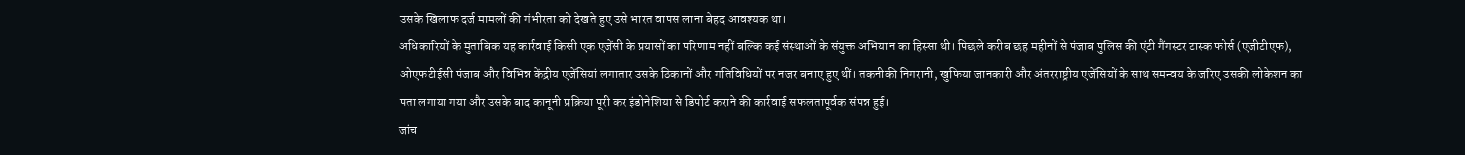उसके खिलाफ दर्ज मामलों की गंभीरता को देखते हुए उसे भारत वापस लाना बेहद आवश्यक था।
अधिकारियों के मुताबिक यह कार्रवाई किसी एक एजेंसी के प्रयासों का परिणाम नहीं बल्कि कई संस्थाओं के संयुक्त अभियान का हिस्सा थी। पिछले करीब छह महीनों से पंजाब पुलिस की एंटी गैंगस्टर टास्क फोर्स (एजीटीएफ), ओएफटीईसी पंजाब और विभिन्न केंद्रीय एजेंसियां लगातार उसके ठिकानों और गतिविधियों पर नजर बनाए हुए थीं। तकनीकी निगरानी, खुफिया जानकारी और अंतरराष्ट्रीय एजेंसियों के साथ समन्वय के जरिए उसकी लोकेशन का पता लगाया गया और उसके बाद कानूनी प्रक्रिया पूरी कर इंडोनेशिया से डिपोर्ट कराने की कार्रवाई सफलतापूर्वक संपन्न हुई।
जांच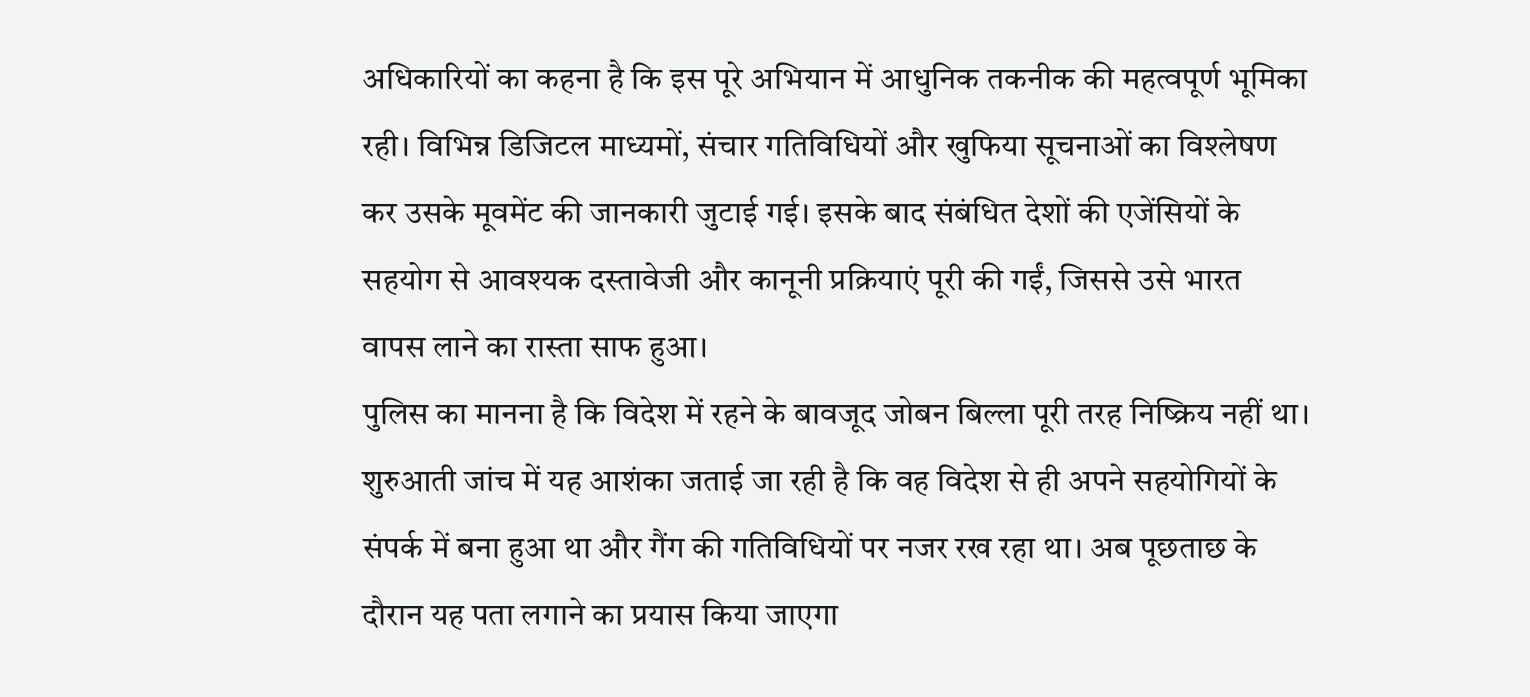अधिकारियों का कहना है कि इस पूरे अभियान में आधुनिक तकनीक की महत्वपूर्ण भूमिका रही। विभिन्न डिजिटल माध्यमों, संचार गतिविधियों और खुफिया सूचनाओं का विश्लेषण कर उसके मूवमेंट की जानकारी जुटाई गई। इसके बाद संबंधित देशों की एजेंसियों के सहयोग से आवश्यक दस्तावेजी और कानूनी प्रक्रियाएं पूरी की गईं, जिससे उसे भारत वापस लाने का रास्ता साफ हुआ।
पुलिस का मानना है कि विदेश में रहने के बावजूद जोबन बिल्ला पूरी तरह निष्क्रिय नहीं था। शुरुआती जांच में यह आशंका जताई जा रही है कि वह विदेश से ही अपने सहयोगियों के संपर्क में बना हुआ था और गैंग की गतिविधियों पर नजर रख रहा था। अब पूछताछ के दौरान यह पता लगाने का प्रयास किया जाएगा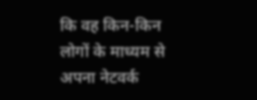कि वह किन-किन लोगों के माध्यम से अपना नेटवर्क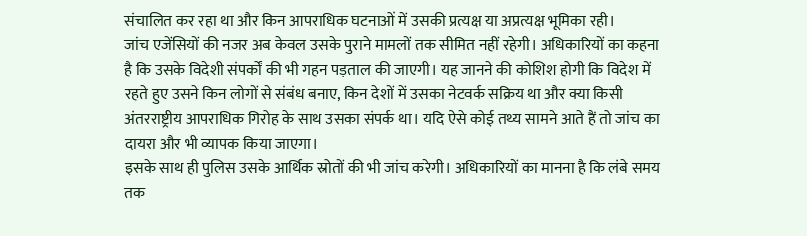संचालित कर रहा था और किन आपराधिक घटनाओं में उसकी प्रत्यक्ष या अप्रत्यक्ष भूमिका रही।
जांच एजेंसियों की नजर अब केवल उसके पुराने मामलों तक सीमित नहीं रहेगी। अधिकारियों का कहना है कि उसके विदेशी संपर्कों की भी गहन पड़ताल की जाएगी। यह जानने की कोशिश होगी कि विदेश में रहते हुए उसने किन लोगों से संबंध बनाए, किन देशों में उसका नेटवर्क सक्रिय था और क्या किसी अंतरराष्ट्रीय आपराधिक गिरोह के साथ उसका संपर्क था। यदि ऐसे कोई तथ्य सामने आते हैं तो जांच का दायरा और भी व्यापक किया जाएगा।
इसके साथ ही पुलिस उसके आर्थिक स्रोतों की भी जांच करेगी। अधिकारियों का मानना है कि लंबे समय तक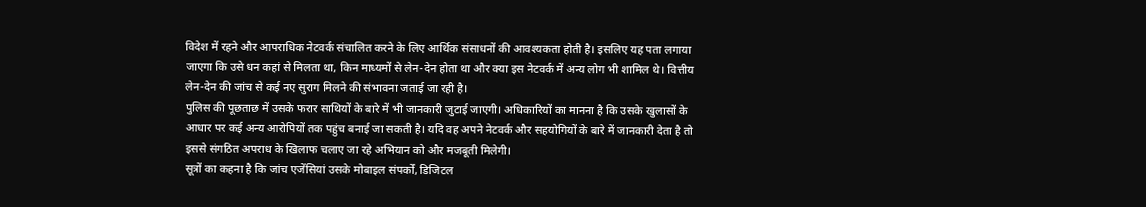विदेश में रहने और आपराधिक नेटवर्क संचालित करने के लिए आर्थिक संसाधनों की आवश्यकता होती है। इसलिए यह पता लगाया जाएगा कि उसे धन कहां से मिलता था, किन माध्यमों से लेन-देन होता था और क्या इस नेटवर्क में अन्य लोग भी शामिल थे। वित्तीय लेन-देन की जांच से कई नए सुराग मिलने की संभावना जताई जा रही है।
पुलिस की पूछताछ में उसके फरार साथियों के बारे में भी जानकारी जुटाई जाएगी। अधिकारियों का मानना है कि उसके खुलासों के आधार पर कई अन्य आरोपियों तक पहुंच बनाई जा सकती है। यदि वह अपने नेटवर्क और सहयोगियों के बारे में जानकारी देता है तो इससे संगठित अपराध के खिलाफ चलाए जा रहे अभियान को और मजबूती मिलेगी।
सूत्रों का कहना है कि जांच एजेंसियां उसके मोबाइल संपर्कों, डिजिटल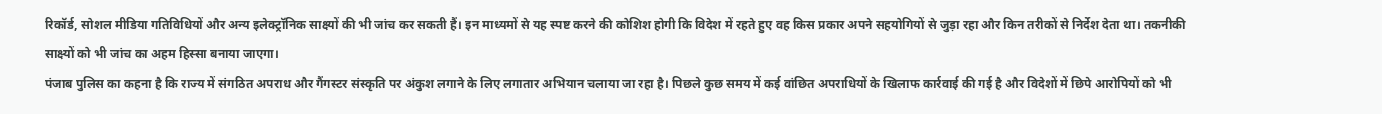रिकॉर्ड, सोशल मीडिया गतिविधियों और अन्य इलेक्ट्रॉनिक साक्ष्यों की भी जांच कर सकती हैं। इन माध्यमों से यह स्पष्ट करने की कोशिश होगी कि विदेश में रहते हुए वह किस प्रकार अपने सहयोगियों से जुड़ा रहा और किन तरीकों से निर्देश देता था। तकनीकी साक्ष्यों को भी जांच का अहम हिस्सा बनाया जाएगा।
पंजाब पुलिस का कहना है कि राज्य में संगठित अपराध और गैंगस्टर संस्कृति पर अंकुश लगाने के लिए लगातार अभियान चलाया जा रहा है। पिछले कुछ समय में कई वांछित अपराधियों के खिलाफ कार्रवाई की गई है और विदेशों में छिपे आरोपियों को भी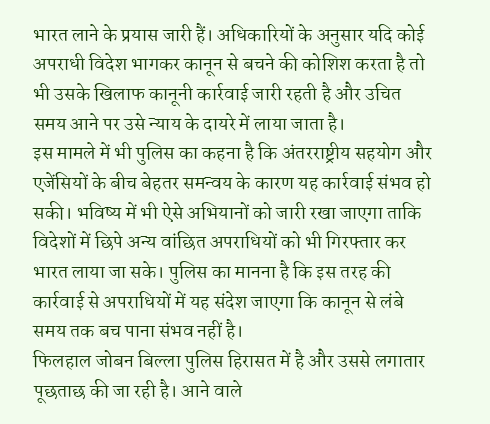भारत लाने के प्रयास जारी हैं। अधिकारियों के अनुसार यदि कोई अपराधी विदेश भागकर कानून से बचने की कोशिश करता है तो भी उसके खिलाफ कानूनी कार्रवाई जारी रहती है और उचित समय आने पर उसे न्याय के दायरे में लाया जाता है।
इस मामले में भी पुलिस का कहना है कि अंतरराष्ट्रीय सहयोग और एजेंसियों के बीच बेहतर समन्वय के कारण यह कार्रवाई संभव हो सकी। भविष्य में भी ऐसे अभियानों को जारी रखा जाएगा ताकि विदेशों में छिपे अन्य वांछित अपराधियों को भी गिरफ्तार कर भारत लाया जा सके। पुलिस का मानना है कि इस तरह की कार्रवाई से अपराधियों में यह संदेश जाएगा कि कानून से लंबे समय तक बच पाना संभव नहीं है।
फिलहाल जोबन बिल्ला पुलिस हिरासत में है और उससे लगातार पूछताछ की जा रही है। आने वाले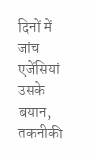दिनों में जांच एजेंसियां उसके बयान, तकनीकी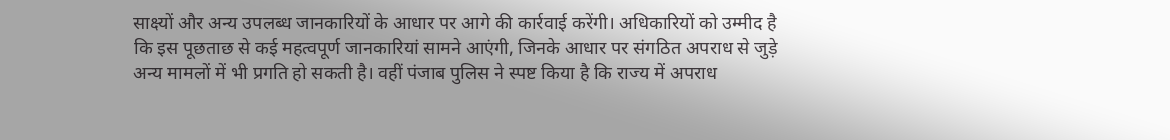साक्ष्यों और अन्य उपलब्ध जानकारियों के आधार पर आगे की कार्रवाई करेंगी। अधिकारियों को उम्मीद है कि इस पूछताछ से कई महत्वपूर्ण जानकारियां सामने आएंगी, जिनके आधार पर संगठित अपराध से जुड़े अन्य मामलों में भी प्रगति हो सकती है। वहीं पंजाब पुलिस ने स्पष्ट किया है कि राज्य में अपराध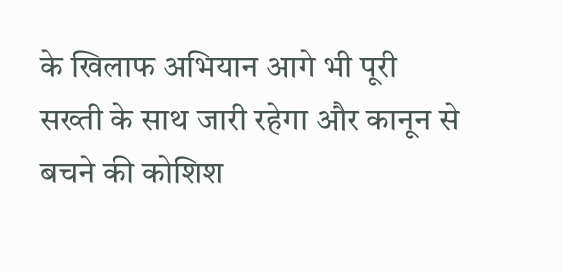के खिलाफ अभियान आगे भी पूरी सख्ती के साथ जारी रहेगा और कानून से बचने की कोशिश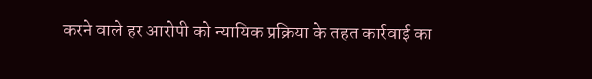करने वाले हर आरोपी को न्यायिक प्रक्रिया के तहत कार्रवाई का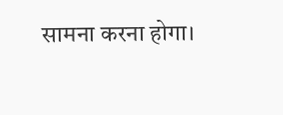सामना करना होगा।